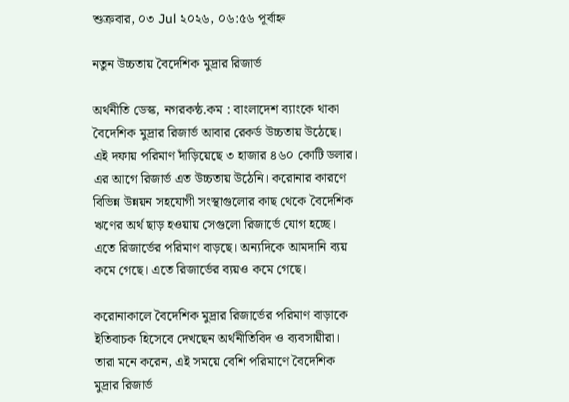শুক্রবার, ০৩ Jul ২০২৬, ০৬:৫৬ পূর্বাহ্ন

নতুন উচ্চতায় বৈদেশিক মুদ্রার রিজার্ভ

অর্থনীতি ডেস্ক, নগরকন্ঠ.কম : বাংলাদেশ ব্যাংকে থাকা বৈদেশিক মুদ্রার রিজার্ভ আবার রেকর্ড উচ্চতায় উঠেছে। এই দফায় পরিমাণ দাঁড়িয়েছে ৩ হাজার ৪৬০ কোটি ডলার। এর আগে রিজার্ভ এত উচ্চতায় উঠেনি। করোনার কারণে বিভিন্ন উন্নয়ন সহযোগী সংস্থাগুলোর কাছ থেকে বৈদেশিক ঋণের অর্থ ছাড় হওয়ায় সেগুলো রিজার্ভে যোগ হচ্ছে। এতে রিজার্ভের পরিমাণ বাড়ছে। অন্যদিকে আমদানি ব্যয় কমে গেছে। এতে রিজার্ভের ব্যয়ও কমে গেছে।

করোনাকালে বৈদেশিক মুদ্রার রিজার্ভের পরিমাণ বাড়াকে ইতিবাচক হিসেবে দেখছেন অর্থনীতিবিদ ও ব্যবসায়ীরা। তারা মনে করেন, এই সময়ে বেশি পরিমাণে বৈদেশিক মুদ্রার রিজার্ভ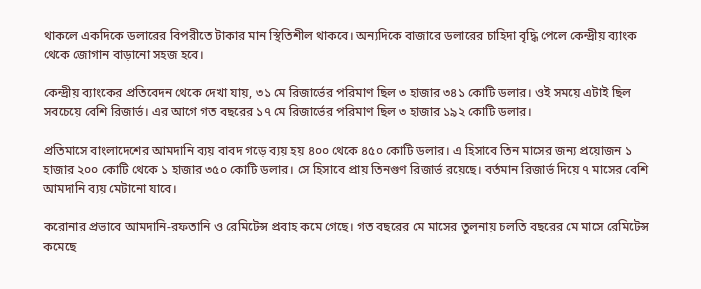থাকলে একদিকে ডলারের বিপরীতে টাকার মান স্থিতিশীল থাকবে। অন্যদিকে বাজারে ডলারের চাহিদা বৃদ্ধি পেলে কেন্দ্রীয় ব্যাংক থেকে জোগান বাড়ানো সহজ হবে।

কেন্দ্রীয় ব্যাংকের প্রতিবেদন থেকে দেখা যায়, ৩১ মে রিজার্ভের পরিমাণ ছিল ৩ হাজার ৩৪১ কোটি ডলার। ওই সময়ে এটাই ছিল সবচেয়ে বেশি রিজার্ভ। এর আগে গত বছরের ১৭ মে রিজার্ভের পরিমাণ ছিল ৩ হাজার ১৯২ কোটি ডলার।

প্রতিমাসে বাংলাদেশের আমদানি ব্যয় বাবদ গড়ে ব্যয় হয় ৪০০ থেকে ৪৫০ কোটি ডলার। এ হিসাবে তিন মাসের জন্য প্রয়োজন ১ হাজার ২০০ কোটি থেকে ১ হাজার ৩৫০ কোটি ডলার। সে হিসাবে প্রায় তিনগুণ রিজার্ভ রয়েছে। বর্তমান রিজার্ভ দিয়ে ৭ মাসের বেশি আমদানি ব্যয় মেটানো যাবে।

করোনার প্রভাবে আমদানি-রফতানি ও রেমিটেন্স প্রবাহ কমে গেছে। গত বছরের মে মাসের তুলনায় চলতি বছরের মে মাসে রেমিটেন্স কমেছে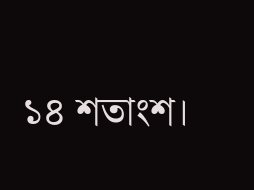১৪ শতাংশ।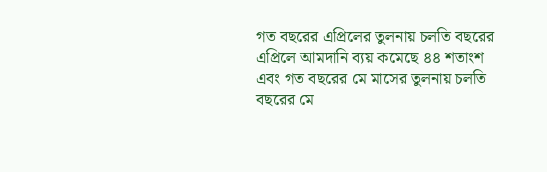গত বছরের এপ্রিলের তুলনায় চলতি বছরের এপ্রিলে আমদানি ব্যয় কমেছে ৪৪ শতাংশ এবং গত বছরের মে মাসের তুলনায় চলতি বছরের মে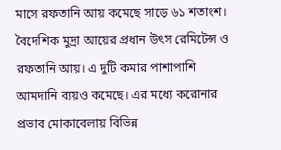মাসে রফতানি আয় কমেছে সাড়ে ৬১ শতাংশ। বৈদেশিক মুদ্রা আয়ের প্রধান উৎস রেমিটেন্স ও রফতানি আয়। এ দুটি কমার পাশাপাশি আমদানি ব্যয়ও কমেছে। এর মধ্যে করোনার প্রভাব মোকাবেলায় বিভিন্ন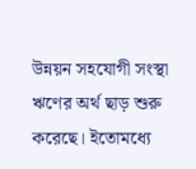উন্নয়ন সহযোগী সংস্থা ঋণের অর্থ ছাড় শুরু করেছে। ইতোমধ্যে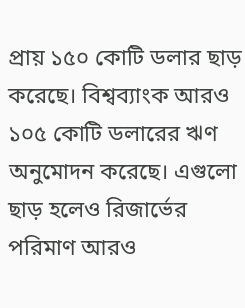প্রায় ১৫০ কোটি ডলার ছাড় করেছে। বিশ্বব্যাংক আরও ১০৫ কোটি ডলারের ঋণ অনুমোদন করেছে। এগুলো ছাড় হলেও রিজার্ভের পরিমাণ আরও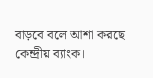বাড়বে বলে আশা করছে কেন্দ্রীয় ব্যাংক।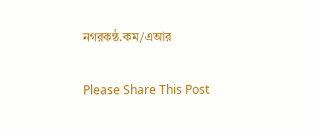নগরকন্ঠ.কম/এআর

Please Share This Post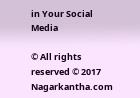in Your Social Media

© All rights reserved © 2017 Nagarkantha.com